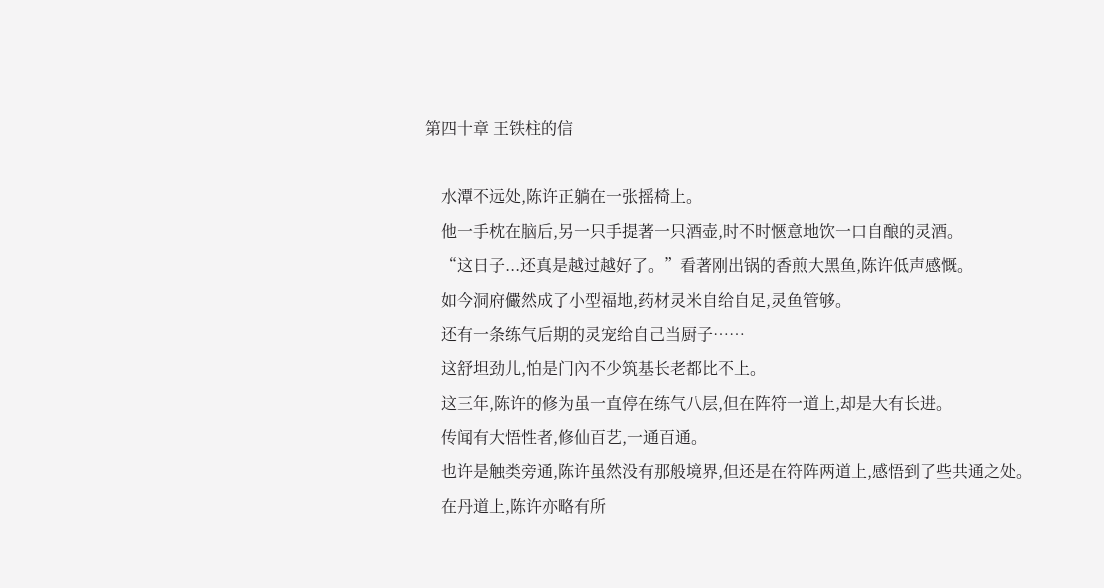第四十章 王铁柱的信

    水潭不远处,陈许正躺在一张摇椅上。
    他一手枕在脑后,另一只手提著一只酒壶,时不时愜意地饮一口自酿的灵酒。
    “这日子...还真是越过越好了。”看著刚出锅的香煎大黑鱼,陈许低声感慨。
    如今洞府儼然成了小型福地,药材灵米自给自足,灵鱼管够。
    还有一条练气后期的灵宠给自己当厨子……
    这舒坦劲儿,怕是门內不少筑基长老都比不上。
    这三年,陈许的修为虽一直停在练气八层,但在阵符一道上,却是大有长进。
    传闻有大悟性者,修仙百艺,一通百通。
    也许是触类旁通,陈许虽然没有那般境界,但还是在符阵两道上,感悟到了些共通之处。
    在丹道上,陈许亦略有所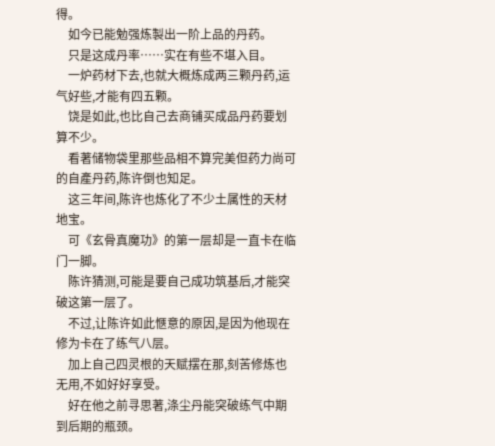得。
    如今已能勉强炼製出一阶上品的丹药。
    只是这成丹率……实在有些不堪入目。
    一炉药材下去,也就大概炼成两三颗丹药,运气好些,才能有四五颗。
    饶是如此,也比自己去商铺买成品丹药要划算不少。
    看著储物袋里那些品相不算完美但药力尚可的自產丹药,陈许倒也知足。
    这三年间,陈许也炼化了不少土属性的天材地宝。
    可《玄骨真魔功》的第一层却是一直卡在临门一脚。
    陈许猜测,可能是要自己成功筑基后,才能突破这第一层了。
    不过,让陈许如此愜意的原因,是因为他现在修为卡在了练气八层。
    加上自己四灵根的天赋摆在那,刻苦修炼也无用,不如好好享受。
    好在他之前寻思著,涤尘丹能突破练气中期到后期的瓶颈。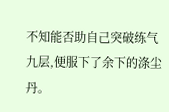不知能否助自己突破练气九层,便服下了余下的涤尘丹。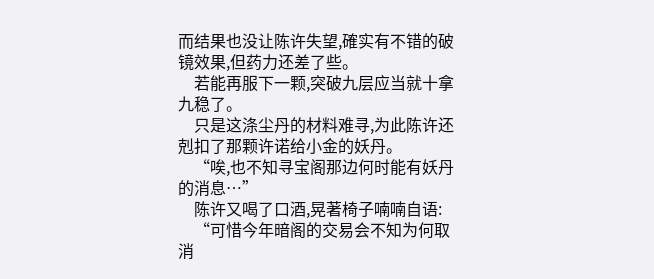而结果也没让陈许失望,確实有不错的破镜效果,但药力还差了些。
    若能再服下一颗,突破九层应当就十拿九稳了。
    只是这涤尘丹的材料难寻,为此陈许还剋扣了那颗许诺给小金的妖丹。
    “唉,也不知寻宝阁那边何时能有妖丹的消息…”
    陈许又喝了口酒,晃著椅子喃喃自语:
    “可惜今年暗阁的交易会不知为何取消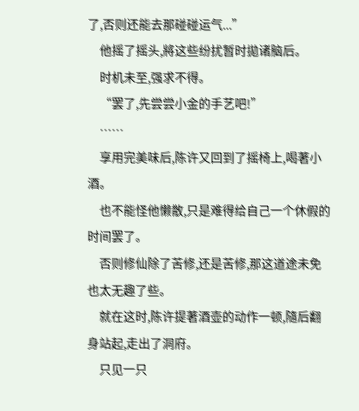了,否则还能去那碰碰运气...”
    他摇了摇头,將这些纷扰暂时拋诸脑后。
    时机未至,强求不得。
    “罢了,先尝尝小金的手艺吧!”
    ……
    享用完美味后,陈许又回到了摇椅上,喝著小酒。
    也不能怪他懒散,只是难得给自己一个休假的时间罢了。
    否则修仙除了苦修,还是苦修,那这道途未免也太无趣了些。
    就在这时,陈许提著酒壶的动作一顿,隨后翻身站起,走出了洞府。
    只见一只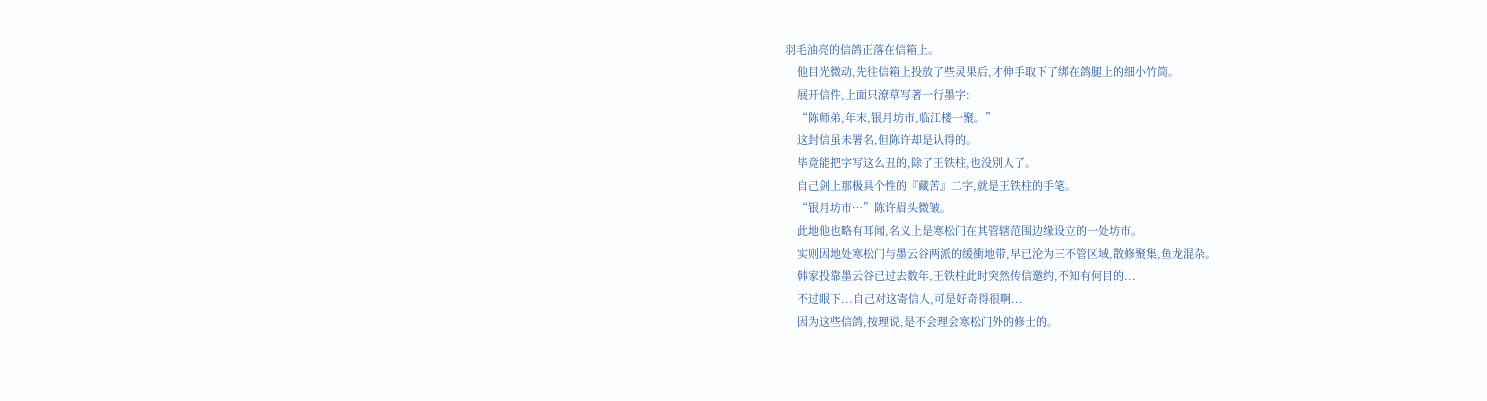羽毛油亮的信鸽正落在信箱上。
    他目光微动,先往信箱上投放了些灵果后,才伸手取下了绑在鸽腿上的细小竹筒。
    展开信件,上面只潦草写著一行墨字:
    “陈师弟,年末,银月坊市,临江楼一聚。”
    这封信虽未署名,但陈许却是认得的。
    毕竟能把字写这么丑的,除了王铁柱,也没別人了。
    自己剑上那极具个性的『藏苦』二字,就是王铁柱的手笔。
    “银月坊市…”陈许眉头微皱。
    此地他也略有耳闻,名义上是寒松门在其管辖范围边缘设立的一处坊市。
    实则因地处寒松门与墨云谷两派的缓衝地带,早已沦为三不管区域,散修聚集,鱼龙混杂。
    韩家投靠墨云谷已过去数年,王铁柱此时突然传信邀约,不知有何目的...
    不过眼下...自己对这寄信人,可是好奇得很啊...
    因为这些信鸽,按理说,是不会理会寒松门外的修士的。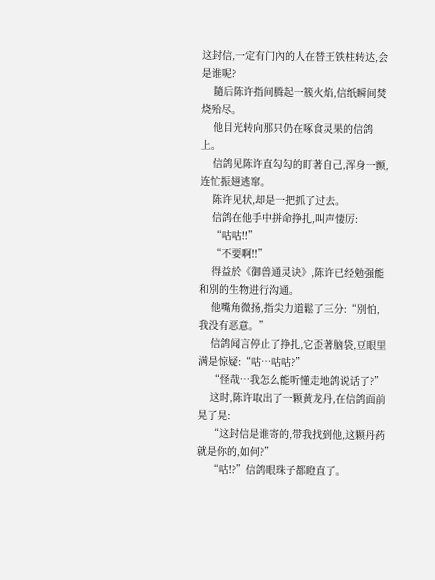这封信,一定有门內的人在替王铁柱转达,会是谁呢?
    隨后陈许指间腾起一簇火焰,信纸瞬间焚烧殆尽。
    他目光转向那只仍在啄食灵果的信鸽上。
    信鸽见陈许直勾勾的盯著自己,浑身一颤,连忙振翅逃窜。
    陈许见状,却是一把抓了过去。
    信鸽在他手中拼命挣扎,叫声悽厉:
    “咕咕!!”
    “不要啊!!”
    得益於《御兽通灵诀》,陈许已经勉强能和別的生物进行沟通。
    他嘴角微扬,指尖力道鬆了三分:“別怕,我没有恶意。”
    信鸽闻言停止了挣扎,它歪著脑袋,豆眼里满是惊疑:“咕…咕咕?”
    “怪哉…我怎么能听懂走地鸽说话了?”
    这时,陈许取出了一颗黄龙丹,在信鸽面前晃了晃:
    “这封信是谁寄的,带我找到他,这颗丹药就是你的,如何?”
    “咕!?”信鸽眼珠子都瞪直了。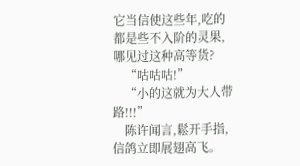它当信使这些年,吃的都是些不入阶的灵果,哪见过这种高等货?
    “咕咕咕!”
    “小的这就为大人带路!!!”
    陈许闻言,鬆开手指,信鸽立即展翅高飞。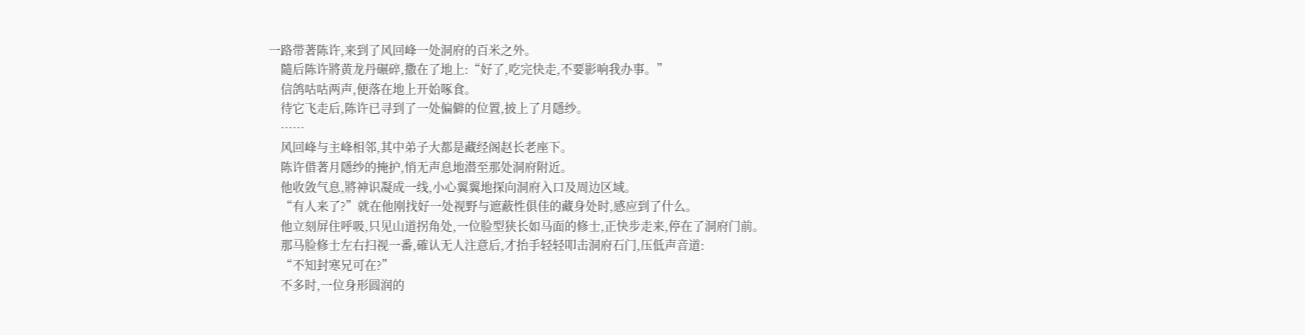一路带著陈许,来到了风回峰一处洞府的百米之外。
    隨后陈许將黄龙丹碾碎,撒在了地上:“好了,吃完快走,不要影响我办事。”
    信鸽咕咕两声,便落在地上开始啄食。
    待它飞走后,陈许已寻到了一处偏僻的位置,披上了月隱纱。
    ……
    风回峰与主峰相邻,其中弟子大都是藏经阁赵长老座下。
    陈许借著月隱纱的掩护,悄无声息地潜至那处洞府附近。
    他收敛气息,將神识凝成一线,小心翼翼地探向洞府入口及周边区域。
    “有人来了?”就在他刚找好一处视野与遮蔽性俱佳的藏身处时,感应到了什么。
    他立刻屏住呼吸,只见山道拐角处,一位脸型狭长如马面的修士,正快步走来,停在了洞府门前。
    那马脸修士左右扫视一番,確认无人注意后,才抬手轻轻叩击洞府石门,压低声音道:
    “不知封寒兄可在?”
    不多时,一位身形圆润的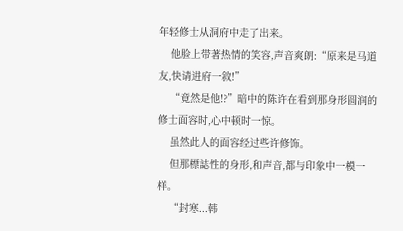年轻修士从洞府中走了出来。
    他脸上带著热情的笑容,声音爽朗:“原来是马道友,快请进府一敘!”
    “竟然是他!?”暗中的陈许在看到那身形圆润的修士面容时,心中顿时一惊。
    虽然此人的面容经过些许修饰。
    但那標誌性的身形,和声音,都与印象中一模一样。
    “封寒...韩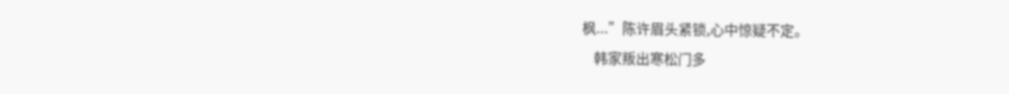枫...”陈许眉头紧锁,心中惊疑不定。
    韩家叛出寒松门多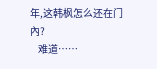年,这韩枫怎么还在门內?
    难道……